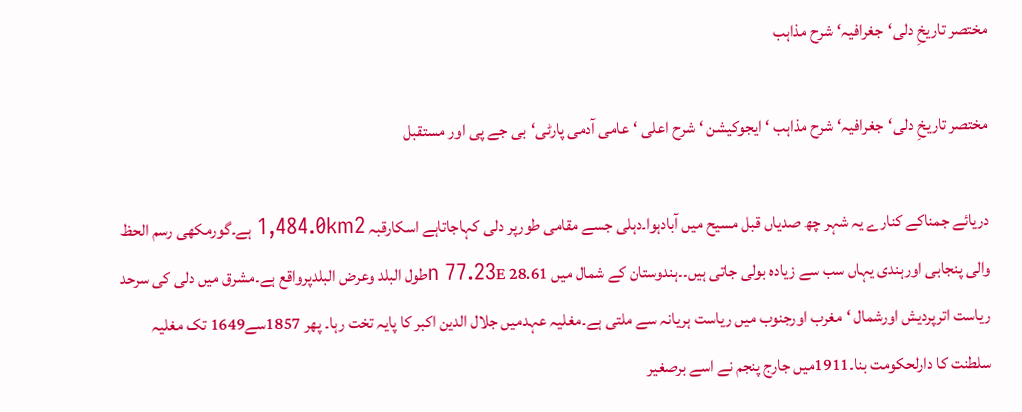مختصر تاریخِ دلی‘جغرافیہ‘شرح مذاہب

مختصر تاریخِ دلی‘جغرافیہ‘شرح مذاہب ‘ایجوکیشن ‘شرح اعلی ‘عامی آدمی پارٹی‘بی جے پی اور مستقبل

دریائے جمناکے کنارے یہ شہر چھ صدیاں قبل مسیح میں آبادہوا۔دہلی جسے مقامی طورپر دلی کہاجاتاہے اسکارقبہ 1,484.0km2 ہے۔گورمکھی رسم الحظ والی پنجابی اورہندی یہاں سب سے زیادہ بولی جاتی ہیں۔۔ہندوستان کے شمال میں 28.61 n 77.23Eطول البلد وعرض البلدپرواقع ہے۔مشرق میں دلی کی سرحد ریاست اترپردیش اورشمال ‘مغرب اورجنوب میں ریاست ہریانہ سے ملتی ہے۔مغلیہ عہدمیں جلال الدین اکبر کا پایہ تخت رہا۔ پھر 1857سے1649 تک مغلیہ سلطنت کا دارلحکومت بنا۔1911میں جارج پنجم نے اسے برصغیر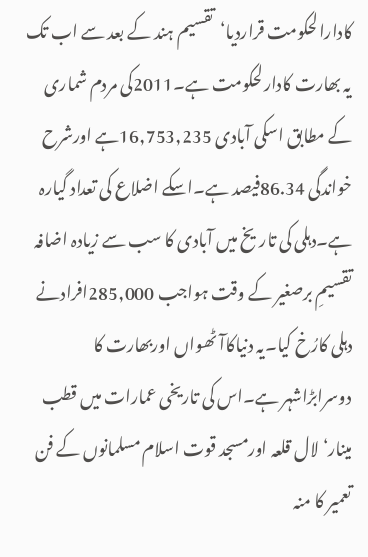کادارالحکومت قراردیا‘تقسیم ہند کے بعد سے اب تک یہ بھارت کادارلحکومت ہے۔2011کی مردم شماری کے مطابق اسکی آبادی 16,753,235ہے اورشرح خواندگی 86.34فیصد ہے۔اسکے اضلاع کی تعداد گیارہ ہے۔دہلی کی تاریخ میں آبادی کا سب سے زیادہ اضافہ تقسیمِ برصغیر کے وقت ہواجب 285,000افرادنے دہلی کارُخ کیا۔یہ دنیاکاآٹھواں اوربھارت کا دوسرابڑاشہر ہے۔اس کی تاریخی عمارات میں قطب مینار‘لال قلعہ اورمسجد قوت اسلام مسلمانوں کے فن تعمیر کا منہ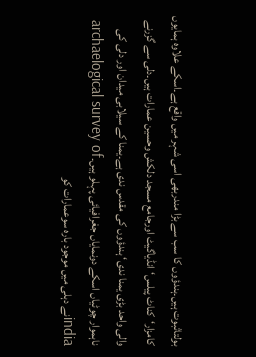بولتاثبوت ہیں۔ہندؤوں کا سب سے بڑا مندربھی اسی شہر میں واقع ہے۔اسکے علاوہ ہمایوں کامزار‘کناٹ پیلس‘انڈیاگیٹ اورجامع مسجد دلکش وحسین عمارات ہیں۔دلی سے گزرنے والی واحد بڑی یمنا ندی‘ ہندؤوں کی مقدس ندی ہے۔یمنا کے سیلابی میدان اور دلی کی ناہموار چوٹیاں اسکے دونمایاں جغرافیائی پہلو ہیں۔archaelogical survey of indiaنے دہلی میں موجود بارہ سوعمارات کو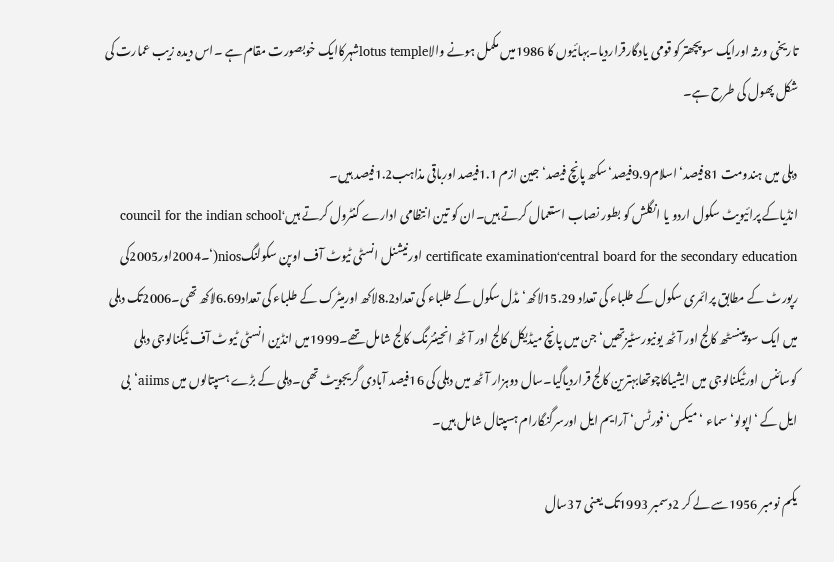تاریخی ورثہ اورایک سوپچھترکو قومی یادگارقراردیا۔بہائیوں کا 1986میں مکمل ہونے والاlotus templeشہرکاایک خوبصورت مقام ہے ۔اس دیدہ زیب عمارت کی شکل پھول کی طرح ہے۔

دہلی میں ہندومت 81فیصد‘اسلام9.9فیصد‘سکھ پانچ فیصد‘ جین ازم 1.1فیصد اورباقی مذاہب1.2فیصد ہیں۔
انڈیاکے پرائیویٹ سکول اردو یا انگلش کو بطور نصاب استعمال کرتے ہیں۔ان کو تین انتظامی ادارے کنٹرول کرتے ہیں‘council for the indian school certificate examination‘central board for the secondary education اورنیشنل انسٹی ٹیوٹ آف اوپن سکولنگnios(‘۔2004اور2005کی رپورٹ کے مطابق پرائمری سکول کے طلباء کی تعداد 15.29لاکھ‘مڈل سکول کے طلباء کی تعداد8.2لاکھ اورمیٹرک کے طلباء کی تعداد6.69لاکھ تھی۔2006تک دہلی میں ایک سوپینسٹھ کالج اور آٹھ یونیورسٹیزتھیں‘جن میں پانچ میڈیکل کالج اور آٹھ انجینئرنگ کالج شامل تھے۔1999میں انڈین انسٹی ٹیوٹ آف ٹیکنالوجی دہلی کوسائنس اورٹیکنالوجی میں ایشیاکاچوتھابہترین کالج قراردیاگیا۔سال دوہزار آٹھ میں دہلی کی 16فیصد آبادی گریجویٹ تھی۔دہلی کے بڑے ہسپتالوں میں aiims‘بی ایل کے ‘اپولو‘ سماء ‘ میکس‘ فورٹس‘ آرایم ایل اورسرگنگارام ہسپتال شامل ہیں۔

یکم نومبر 1956سے لے کر 2دسمبر 1993تک یعنی 37سال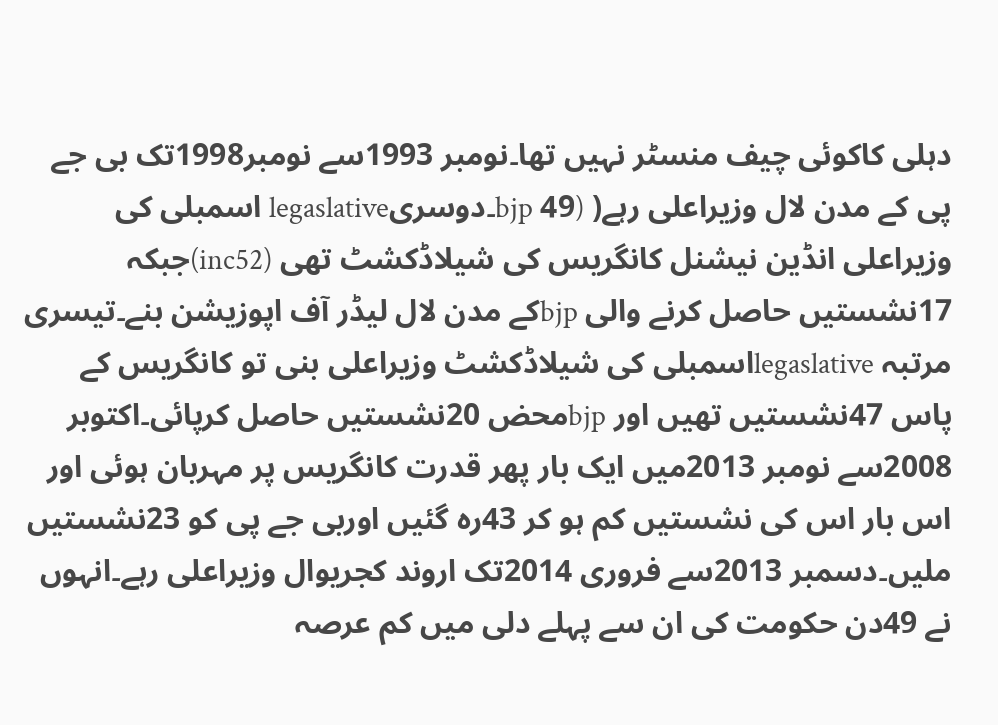دہلی کاکوئی چیف منسٹر نہیں تھا۔نومبر 1993سے نومبر1998تک بی جے پی کے مدن لال وزیراعلی رہے( (bjp 49۔دوسریlegaslative اسمبلی کی وزیراعلی انڈین نیشنل کانگریس کی شیلاڈکشٹ تھی (inc52)جبکہ 17نشستیں حاصل کرنے والی bjpکے مدن لال لیڈر آف اپوزیشن بنے۔تیسری مرتبہ legaslativeاسمبلی کی شیلاڈکشٹ وزیراعلی بنی تو کانگریس کے پاس 47نشستیں تھیں اور bjpمحض 20نشستیں حاصل کرپائی۔اکتوبر 2008سے نومبر 2013میں ایک بار پھر قدرت کانگریس پر مہربان ہوئی اور اس بار اس کی نشستیں کم ہو کر 43رہ گئیں اوربی جے پی کو 23نشستیں ملیں۔دسمبر 2013سے فروری 2014تک اروند کجریوال وزیراعلی رہے۔انہوں نے 49دن حکومت کی ان سے پہلے دلی میں کم عرصہ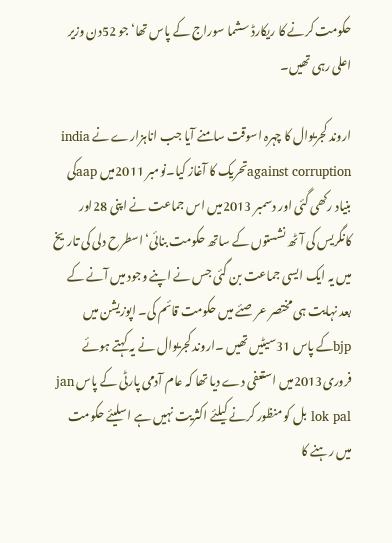حکومت کرنے کا ریکارڈ سشما سوراج کے پاس تھا‘جو 52دن وزیر اعلی رہی تھیں۔

اروند کجریوال کا چہرہ اسوقت سامنے آیا جب اناہزارے نے india against corruptionتحریک کا آغاز کیا۔نومبر 2011میں aapکی بنیاد رکھی گئی اور دسمبر 2013میں اس جماعت نے اپنی 28اور کانگریس کی آٹھ نشستوں کے ساتھ حکومت بنائی‘اسطرح دلی کی تاریخ میں یہ ایک ایسی جماعت بن گئی جس نے اپنے وجود میں آنے کے بعد نہایت ہی مختصر عرصئے میں حکومت قائم کی۔ اپوزیشن میں bjpکے پاس 31سیٹیں تھیں ۔اروند کجریوال نے یہ کہتے ہوئے فروری2013میں استعفی دے دیا تھا کہ عام آدمی پارٹی کے پاس jan lok pal بل کو منظور کرنے کیلئے اکثریت نہیں ہے اسلیئے حکومت میں رہنے کا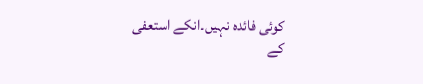کوئی فائدہ نہیں۔انکے استعفی کے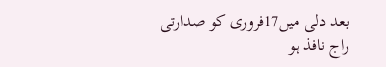بعد دلی میں17فروری کو صدارتی راج نافذ ہو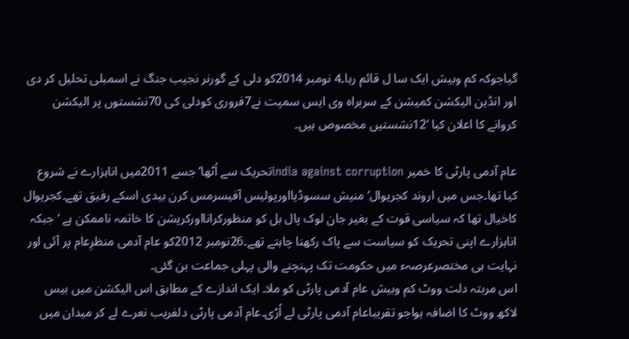گیاجوکہ کم وبیش ایک سا ل قائم رہا۔4 نومبر 2014کو دلی کے گورنر نجیب جنگ نے اسمبلی تحلیل کر دی اور انڈین الیکشن کمیشن کے سربراہ وی ایس سمپت نے7فروری کودلی کی 70نشستوں پر الیکشن کروانے کا اعلان کیا ‘12نشستیں مخصوص ہیں۔

عام آدمی پارٹی کا خمیر india against corruptionتحریک سے اُٹھا‘جسے 2011میں اناہزارے نے شروع کیا تھا۔جس میں اروند کجریوال‘منیش سسوڈیااورپولیس آفیسرمس کرن بیدی اسکے رفیق تھے۔کجریوال کاخیال تھا کہ سیاسی قوت کے بغیر جان لوک پال بل کو منظورکرانااورکرپشن کا خاتمہ ناممکن ہے ‘جبکہ اناہزارے اپنی تحریک کو سیاست سے پاک رکھنا چاہتے تھے۔26نومبر 2012کو عام آدمی منظرِعام پر آئی اور نہایت ہی مختصرعرصہء میں حکومت تک پہنچنے والی پہلی جماعت بن گئی۔
اس مربتہ دلت ووٹ کم وبیش عام آدمی پارٹی کو ملا۔ ایک اندازے کے مطابق اس الیکشن میں بیس لاکھ ووٹ کا اضافہ ہواجو تقریباعام آدمی پارٹی لے اُڑی۔عام آدمی پارٹی دلفریب نعرے لے کر میدان میں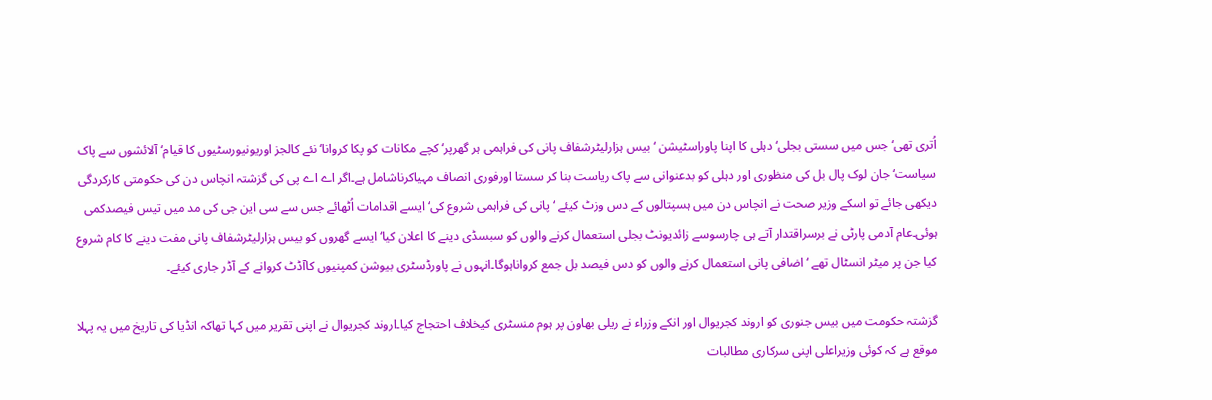اُتری تھی‘جس میں سستی بجلی‘دہلی کا اپنا پاوراسٹیشن ‘بیس ہزارلیٹرشفاف پانی کی فراہمی ہر گھرپر‘کچے مکانات کو پکا کروانا‘نئے کالجز اوریونیورسٹیوں کا قیام‘آلائشوں سے پاک سیاست‘جان لوک پال بل کی منظوری اور دہلی کو بدعنوانی سے پاک ریاست بنا کر سستا اورفوری انصاف مہیاکرناشامل ہے۔اگر اے اے پی کی گزشتہ انچاس دن کی حکومتی کارکردگی دیکھی جائے تو اسکے وزیر صحت نے انچاس دن میں ہسپتالوں کے دس وزٹ کیئے ‘پانی کی فراہمی شروع کی‘ایسے اقدامات اُٹھائے جس سے سی این جی کی مد میں تیس فیصدکمی ہوئی۔عام آدمی پارٹی نے برسراقتدار آتے ہی چارسوسے زائدیونٹ بجلی استعمال کرنے والوں کو سبسڈی دینے کا اعلان کیا‘ایسے گھروں کو بیس ہزارلیٹرشفاف پانی مفت دینے کا کام شروع کیا جن پر میٹر انسٹال تھے ‘اضافی پانی استعمال کرنے والوں کو دس فیصد بل جمع کرواناہوگا۔انہوں نے پاورڈسٹری بیوشن کمپنیوں کاآڈٹ کروانے کے آڈر جاری کیئے۔

گزشتہ حکومت میں بیس جنوری کو اروند کجریوال اور انکے وزراء نے ریلی بھاون پر ہوم منسٹری کیخلاف احتجاج کیا۔اروند کجریوال نے اپنی تقریر میں کہا تھاکہ انڈیا کی تاریخ میں یہ پہلا موقع ہے کہ کوئی وزیراعلی اپنی سرکاری مطالبات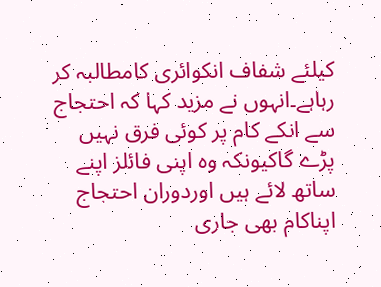کیلئے شفاف انکوائری کامطالبہ کر رہاہے۔انہوں نے مزید کہا کہ احتجاج سے انکے کام پر کوئی فرق نہیں پڑے گاکیونکہ وہ اپنی فائلز اپنے ساتھ لائے ہیں اوردوران احتجاج اپناکام بھی جاری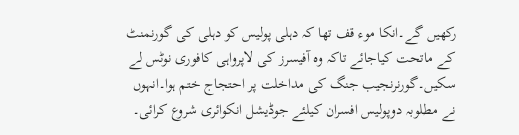رکھیں گے۔انکا موء قف تھا کہ دہلی پولیس کو دہلی کی گورنمنٹ کے ماتحت کیاجائے تاکہ وہ آفیسرز کی لاپرواہی کافوری نوٹس لے سکیں۔گورنرنجیب جنگ کی مداخلت پر احتجاج ختم ہوا۔انہوں نے مطلوبہ دوپولیس افسران کیلئے جوڈیشل انکوائری شروع کرائی۔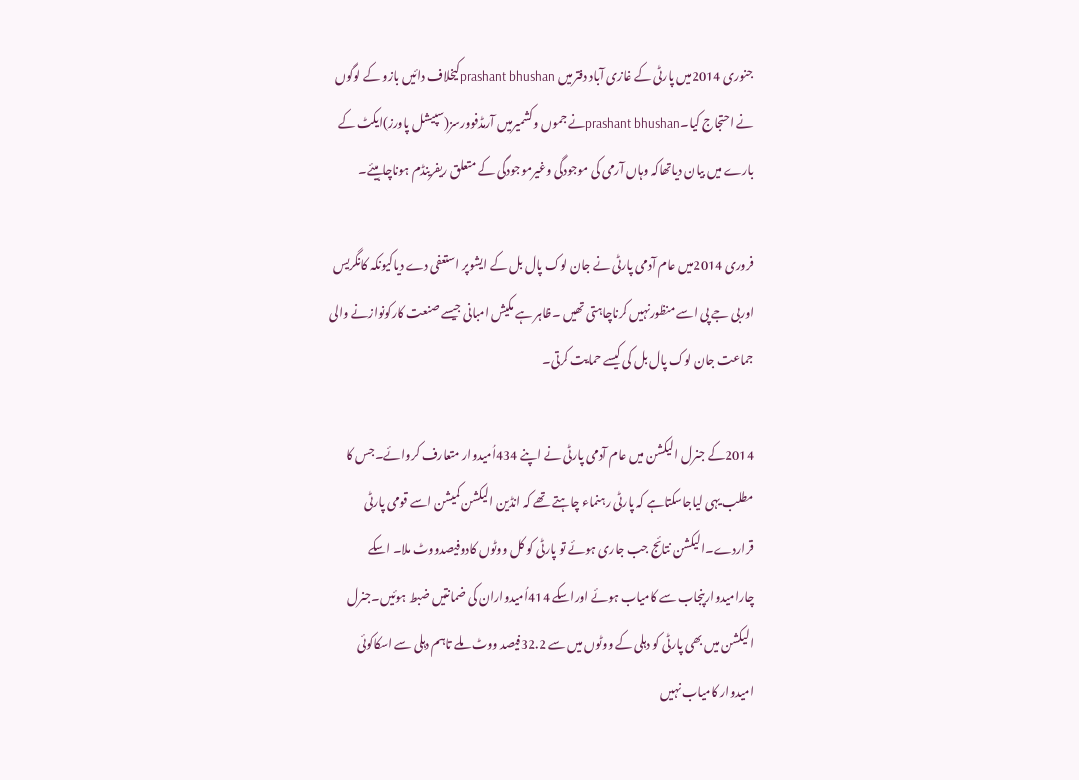جنوری 2014میں پارٹی کے غازی آباد دفترمیں prashant bhushanکیخلاف دائیں بازو کے لوگوں نے احتجاج کیا۔prashant bhushanنے جموں وکشمیرمیں آرمڈفوورسز(سپیشل پاورز)ایکٹ کے بارے میں بیان دیاتھاکہ وہاں آرمی کی موجودگی وغیرموجودگی کے متعلق ریفرینڈم ہوناچاہیئے۔

فروری 2014میں عام آدمی پارٹی نے جان لوک پال بل کے ایشوپر استعفی دے دیاکیونکہ کانگریس اوربی جے پی اسے منظورنہیں کرناچاہتی تھیں ۔ظاہر ہے مکیش امبانی جیسے صنعت کارکونوازنے والی جماعت جان لوک پال بل کی کیسے حمایت کرتی۔

2014کے جنرل الیکشن میں عام آدمی پارٹی نے اپنے 434اُمیدوار متعارف کروائے۔جس کا مطلب یہی لیاجاسکتاہے کہ پارٹی رہنماء چاہتے تھے کہ انڈین الیکشن کمیشن اسے قومی پارٹی قراردے۔الیکشن نتائج جب جاری ہوئے تو پارٹی کو کل ووٹوں کادوفیصدووٹ ملا۔ اسکے چارامیدوارپنجاب سے کامیاب ہوئے اوراسکے 414اُمیدواران کی ضمانتیں ضبط ہوئیں۔جنرل الیکشن میں بھی پارٹی کو دہلی کے ووٹوں میں سے 32.2فیصد ووٹ ملے تاہم دہلی سے اسکاکوئی امیدوار کامیاب نہیں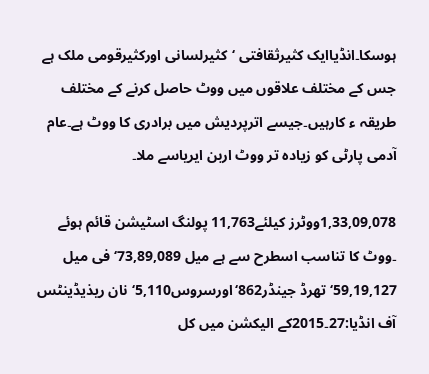ہوسکا۔انڈیاایک کثیرثقافتی ‘کثیرلسانی اورکثیرقومی ملک ہے جس کے مختلف علاقوں میں ووٹ حاصل کرنے کے مختلف طریقہ ء کارہیں۔جیسے اترپردیش میں برادری کا ووٹ ہے۔عام آدمی پارٹی کو زیادہ تر ووٹ اربن ایریاسے ملا۔

1,33,09,078ووٹرز کیلئے11,763 پولنگ اسٹیشن قائم ہوئے ۔ووٹ کا تناسب اسطرح سے ہے میل 73,89,089‘فی میل 59,19,127‘تھرڈ جینڈر862‘اورسروس5,110‘نان ریذیڈینٹس آف انڈیا:27۔2015کے الیکشن میں کل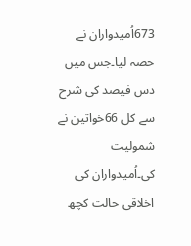673اُمیدواران نے حصہ لیا۔جس میں دس فیصد کی شرح سے کل 66خواتین نے شمولیت کی۔اُمیدواران کی اخلاقی حالت کچھ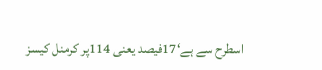اسطرح سے ہے‘17فیصد یعنی 114پر کرمنل کیسز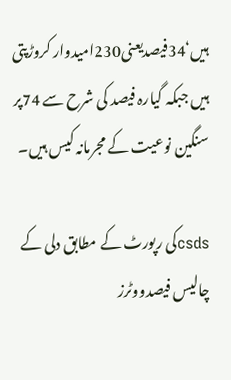ہیں‘34فیصدیعنی230امیدوار کروڑپتی ہیں جبکہ گیارہ فیصد کی شرح سے 74پر سنگین نوعیت کے مجرمانہ کیس ہیں۔

csdsکی رپورٹ کے مطابق دلی کے چالیس فیصدووٹرز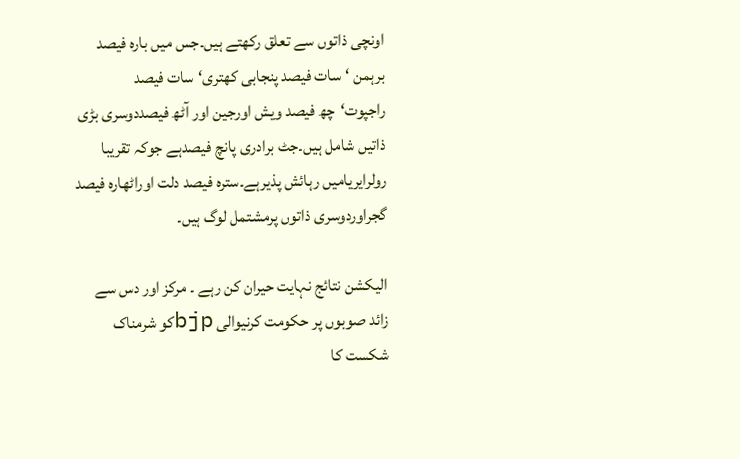اونچی ذاتوں سے تعلق رکھتے ہیں۔جس میں بارہ فیصد برہمن ‘سات فیصد پنجابی کھتری‘سات فیصد راجپوت‘چھ فیصد ویش اورجین اور آٹھ فیصددوسری بڑی ذاتیں شامل ہیں۔جٹ برادری پانچ فیصدہے جوکہ تقریبا رولرایریامیں رہائش پذیرہے۔سترہ فیصد دلت اوراٹھارہ فیصد گجراوردوسری ذاتوں پرمشتمل لوگ ہیں۔

الیکشن نتائج نہایت حیران کن رہے ۔ مرکز اور دس سے زائد صوبوں پر حکومت کرنیوالی bjpکو شرمناک شکست کا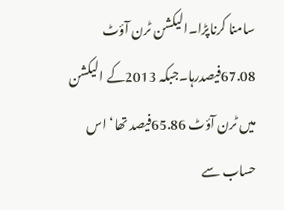سامنا کرناپڑا۔الیکشن ٹرن آؤٹ 67.08فیصدرہا۔جبکہ 2013کے الیکشن میں ٹرن آؤٹ 65.86فیصد تھا‘اس حساب سے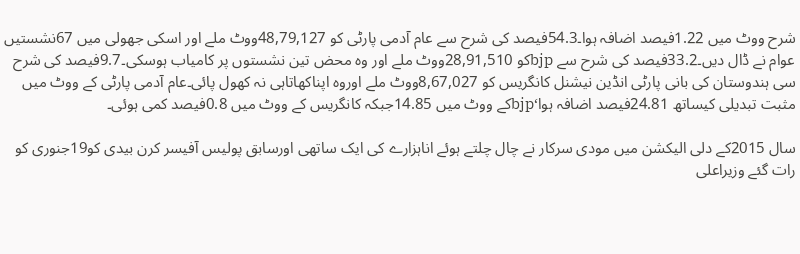شرح ووٹ میں 1.22فیصد اضافہ ہوا۔54.3فیصد کی شرح سے عام آدمی پارٹی کو 48,79,127ووٹ ملے اور اسکی جھولی میں 67نشستیں عوام نے ڈال دیں۔33.2فیصد کی شرح سے bjpکو 28,91,510ووٹ ملے اور وہ محض تین نشستوں پر کامیاب ہوسکی۔9.7فیصد کی شرح سی ہندوستان کی بانی پارٹی انڈین نیشنل کانگریس کو 8,67,027ووٹ ملے اوروہ اپناکھاتاہی نہ کھول پائی۔عام آدمی پارٹی کے ووٹ میں مثبت تبدیلی کیساتھ 24.81فیصد اضافہ ہوا‘bjpکے ووٹ میں 14.85جبکہ کانگریس کے ووٹ میں 0.8فیصد کمی ہوئی۔

سال 2015کے دلی الیکشن میں مودی سرکار نے چال چلتے ہوئے اناہزارے کی ایک ساتھی اورسابق پولیس آفیسر کرن بیدی کو19جنوری کو رات گئے وزیراعلی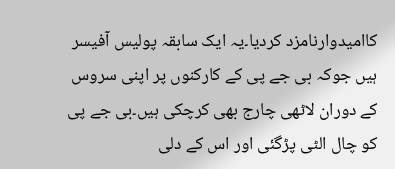کاامیدوارنامزد کردیا۔یہ ایک سابقہ پولیس آفیسر ہیں جوکہ بی جے پی کے کارکنوں پر اپنی سروس کے دوران لاٹھی چارج بھی کرچکی ہیں۔بی جے پی کو چال الٹی پڑگئی اور اس کے دلی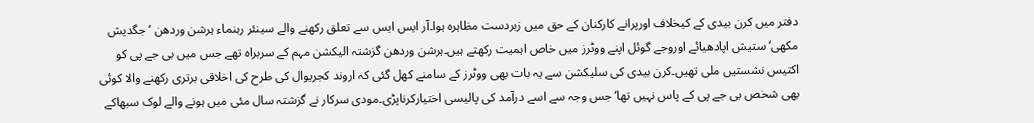دفتر میں کرن بیدی کے کیخلاف اورپرانے کارکنان کے حق میں زبردست مظاہرہ ہوا۔آر ایس ایس سے تعلق رکھنے والے سینئر رہنماء ہرشن وردھن ‘جگدیش مکھی‘ستیش اپادھیائے اوروجے گوئل اپنے ووٹرز میں خاص اہمیت رکھتے ہیں۔ہرشن وردھن گزشتہ الیکشن مہم کے سربراہ تھے جس میں بی جے پی کو اکتیس نشستیں ملی تھیں۔کرن بیدی کی سلیکشن سے یہ بات بھی ووٹرز کے سامنے کھل گئی کہ اروند کجریوال کی طرح کی اخلاقی برتری رکھنے والا کوئی بھی شخص بی جے پی کے پاس نہیں تھا‘جس وجہ سے اسے درآمد کی پالیسی اختیارکرناپڑی۔مودی سرکار نے گزشتہ سال مئی میں ہونے والے لوک سبھاکے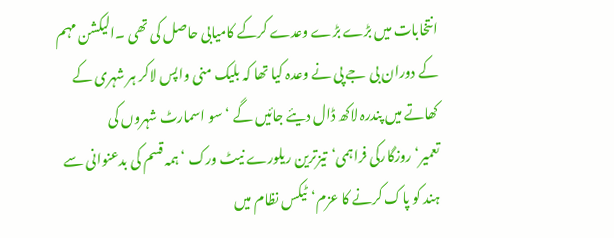انتخابات میں بڑے بڑے وعدے کرکے کامیابی حاصل کی تھی ۔الیکشن مہم کے دوران بی جے پی نے وعدہ کیا تھا کہ بلیک منی واپس لاکر ہر شہری کے کھاتے میں پندرہ لاکھ ڈال دیئے جائیں گے ‘سو اسمارٹ شہروں کی تعمیر‘روزگارکی فراہمی‘تیزترین ریلورے نیٹ ورک ‘ہمہ قسم کی بدعنوانی سے ہند کو پاک کرنے کا عزم‘ٹیکس نظام میں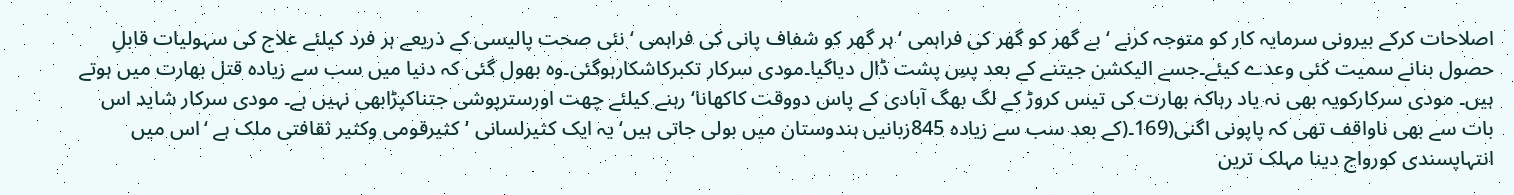اصلاحات کرکے بیرونی سرمایہ کار کو متوجہ کرنے ‘بے گھر کو گھر کی فراہمی ‘ہر گھر کو شفاف پانی کی فراہمی ‘نئی صحت پالیسی کے ذریعے ہر فرد کیلئے علاج کی سہولیات قابلِ حصول بنانے سمیت کئی وعدے کیئے۔جسے الیکشن جیتنے کے بعد پسِ پشت ڈال دیاگیا۔مودی سرکار تکبرکاشکارہوگئی۔وہ بھول گئی کہ دنیا میں سب سے زیادہ قتل بھارت میں ہوتے ہیں۔ مودی سرکارکویہ بھی نہ یاد رہاکہ بھارت کی تیس کروڑ کے لگ بھگ آبادی کے پاس دووقت کاکھانا‘رہنے کیلئے چھت اورسترپوشی جتناکپڑابھی نہیں ہے۔ مودی سرکار شاید اس بات سے بھی ناواقف تھی کہ پاپونی اگنی(169۔(کے بعد سب سے زیادہ 845زبانیں ہندوستان میں بولی جاتی ہیں‘یہ ایک کثیرلسانی ‘کثیرقومی وکثیر ثقافتی ملک ہے ‘اس میں انتہاپسندی کورواج دینا مہلک ترین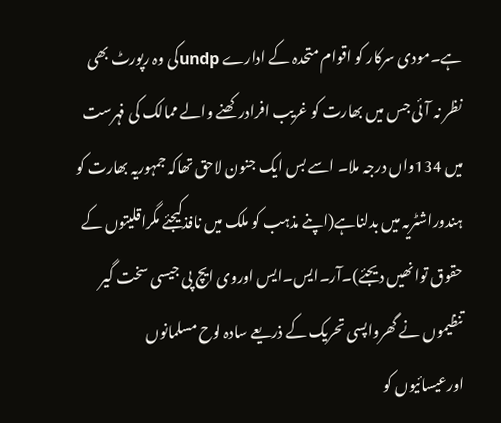ہے۔مودی سرکار کو اقوام متحدہ کے ادارے undpکی وہ رپورٹ بھی نظر نہ آئی جس میں بھارت کو غریب افرادرکھنے والے ممالک کی فہرست میں 134واں درجہ ملا۔ اسے بس ایک جنون لاحق تھاکہ جمہوریہ بھارت کو ہندوراشٹریہ میں بدلناہے(اپنے مذہب کو ملک میں نافذکیجئے مگراقلیتوں کے حقوق توانھیں دیجئے)۔آر۔ایس۔ایس اوروی ایچ پی جیسی سخت گیر تنظیموں نے گھرواپسی تحریک کے ذریعے سادہ لوح مسلمانوں اورعیسائیوں کو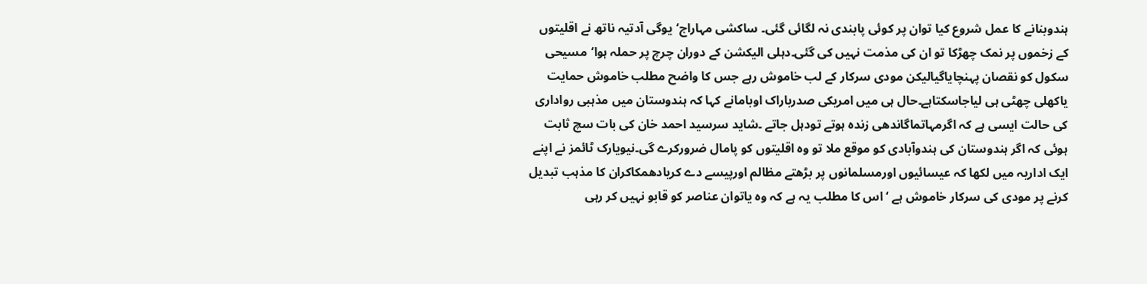ہندوبنانے کا عمل شروع کیا توان پر کوئی پابندی نہ لگائی گئی۔ ساکشی مہاراج‘یوگی آدتیہ ناتھ نے اقلیتوں کے زخموں پر نمک چھڑکا تو ان کی مذمت نہیں کی گئی۔دہلی الیکشن کے دوران چرچ پر حملہ ہوا‘مسیحی سکول کو نقصان پہنچایاگیالیکن مودی سرکار کے لب خاموش رہے جس کا واضح مطلب خاموش حمایت یاکھلی چھٹی ہی لیاجاسکتاہے۔حال ہی میں امریکی صدرباراک اوبامانے کہا کہ ہندوستان میں مذہبی رواداری کی حالت ایسی ہے کہ اگرمہاتماگاندھی زندہ ہوتے تودہل جاتے ۔شاید سرسید احمد خان کی بات سچ ثابت ہوئی کہ اگر ہندوستان کی ہندوآبادی کو موقع ملا تو وہ اقلیتوں کو پامال ضرورکرے گی۔نیویارک ٹائمز نے اپنے ایک اداریہ میں لکھا کہ عیسائیوں اورمسلمانوں پر بڑھتے مظالم اورپیسے دے کریادھمکاکران کا مذہب تبدیل کرنے پر مودی کی سرکار خاموش ہے ‘اس کا مطلب یہ ہے کہ وہ یاتوان عناصر کو قابو نہیں کر رہی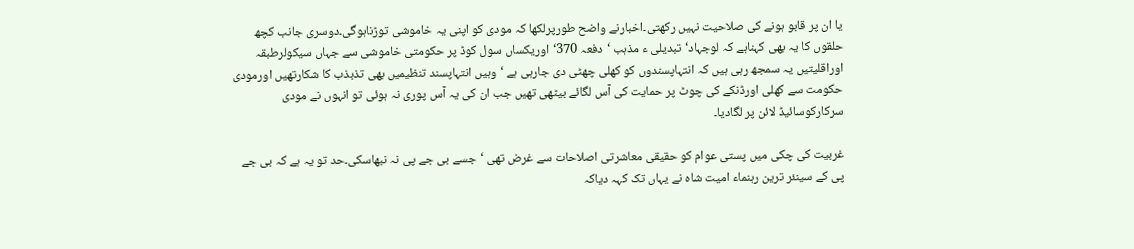یا ان پر قابو ہونے کی صلاحیت نہیں رکھتی۔اخبارنے واضح طورپرلکھا کہ مودی کو اپنی یہ خاموشی توڑناہوگی۔دوسری جانب کچھ حلقوں کا یہ بھی کہناہے کہ لوجہاد‘تبدیلی ء مذہب ‘دفعہ 370‘اوریکساں سول کوڈ پر حکومتی خاموشی سے جہاں سیکولرطبقہ اوراقلیتیں یہ سمجھ رہی ہیں کہ انتہاپسندوں کو کھلی چھٹی دی جارہی ہے ‘وہیں انتہاپسند تنظیمیں بھی تذبذب کا شکارتھیں اورمودی حکومت سے کھلی اورڈنکے کی چوٹ پر حمایت کی آس لگائے بیٹھی تھیں جب ان کی یہ آس پوری نہ ہوئی تو انہوں نے مودی سرکارکوسائیڈ لائن پر لگادیا۔

غربیت کی چکی میں پستی عوام کو حقیقی معاشرتی اصلاحات سے غرض تھی ‘جسے بی جے پی نہ نبھاسکی۔حد تو یہ ہے کہ بی جے پی کے سینئر ترین رہنماء امیت شاہ نے یہاں تک کہہ دیاکہ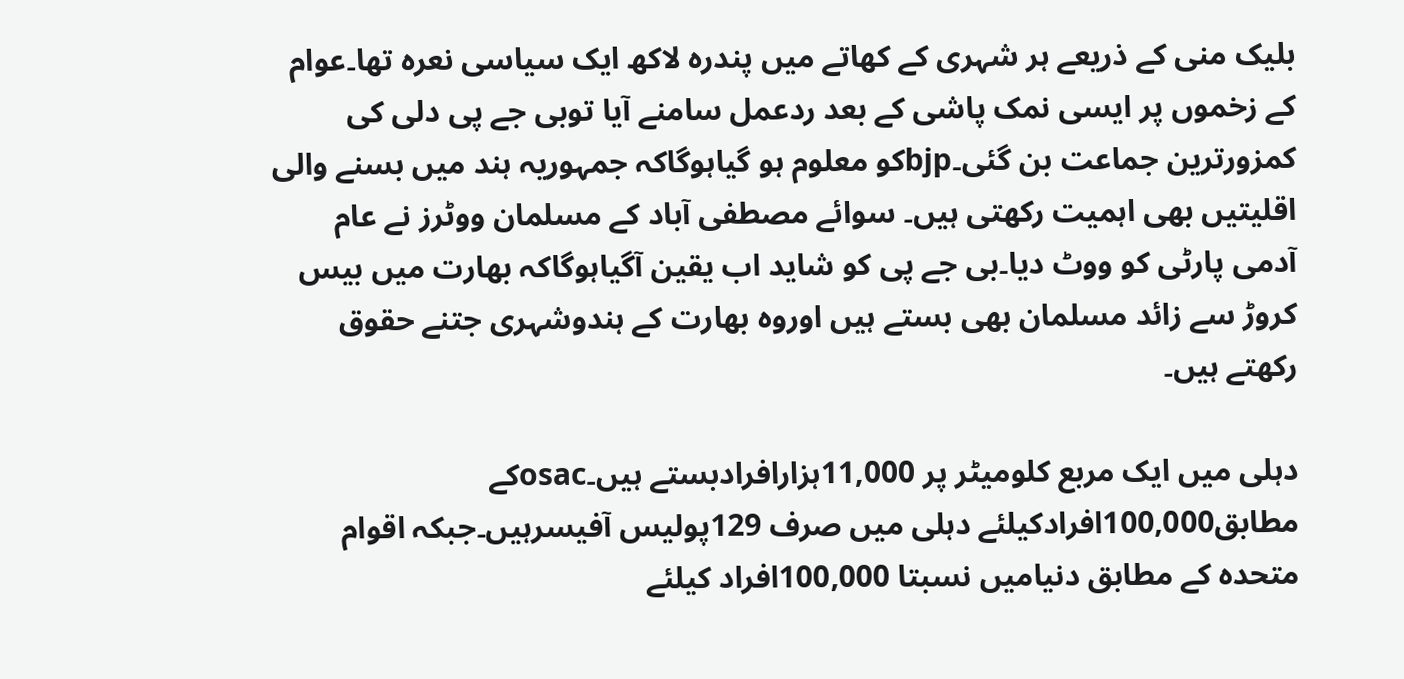بلیک منی کے ذریعے ہر شہری کے کھاتے میں پندرہ لاکھ ایک سیاسی نعرہ تھا۔عوام کے زخموں پر ایسی نمک پاشی کے بعد ردعمل سامنے آیا توبی جے پی دلی کی کمزورترین جماعت بن گئی۔bjpکو معلوم ہو گیاہوگاکہ جمہوریہ ہند میں بسنے والی اقلیتیں بھی اہمیت رکھتی ہیں۔ سوائے مصطفی آباد کے مسلمان ووٹرز نے عام آدمی پارٹی کو ووٹ دیا۔بی جے پی کو شاید اب یقین آگیاہوگاکہ بھارت میں بیس کروڑ سے زائد مسلمان بھی بستے ہیں اوروہ بھارت کے ہندوشہری جتنے حقوق رکھتے ہیں۔

دہلی میں ایک مربع کلومیٹر پر 11,000ہزارافرادبستے ہیں۔osacکے مطابق100,000افرادکیلئے دہلی میں صرف 129پولیس آفیسرہیں۔جبکہ اقوام متحدہ کے مطابق دنیامیں نسبتا 100,000افراد کیلئے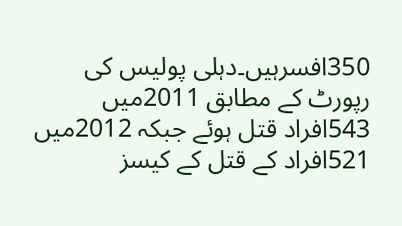350افسرہیں۔دہلی پولیس کی رپورٹ کے مطابق 2011میں 543افراد قتل ہوئے جبکہ 2012میں 521افراد کے قتل کے کیسز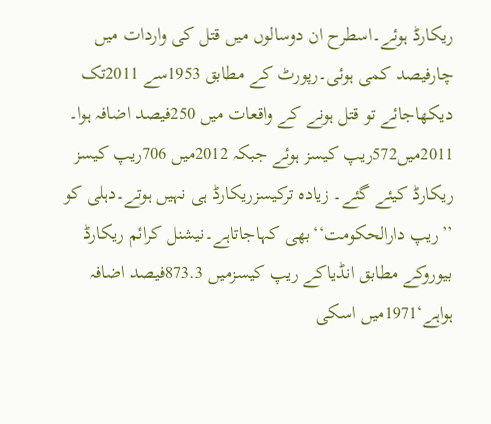ریکارڈ ہوئے۔اسطرح ان دوسالوں میں قتل کی واردات میں چارفیصد کمی ہوئی۔رپورٹ کے مطابق 1953سے 2011تک دیکھاجائے تو قتل ہونے کے واقعات میں 250فیصد اضافہ ہوا۔
2011میں572ریپ کیسز ہوئے جبکہ 2012میں 706ریپ کیسز ریکارڈ کیئے گئے۔ زیادہ ترکیسزریکارڈ ہی نہیں ہوتے۔دہلی کو ’’ریپ دارالحکومت‘‘بھی کہاجاتاہے۔نیشنل کرائم ریکارڈ بیوروکے مطابق انڈیاکے ریپ کیسزمیں 873.3فیصد اضافہ ہواہے‘1971میں اسکی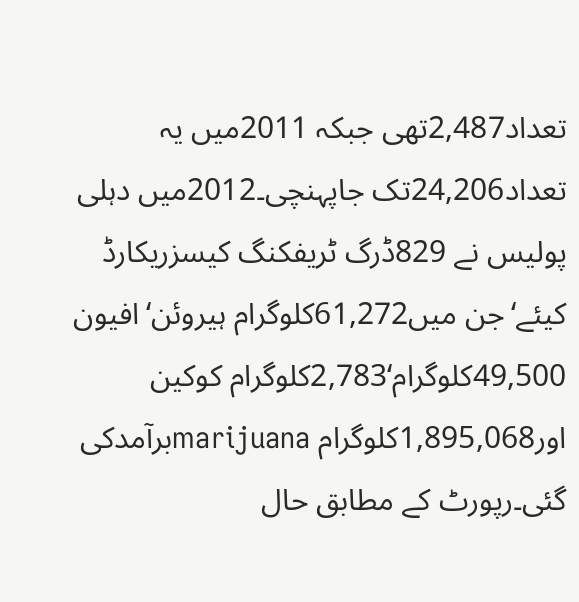تعداد2,487تھی جبکہ 2011میں یہ تعداد24,206تک جاپہنچی۔2012میں دہلی پولیس نے 829ڈرگ ٹریفکنگ کیسزریکارڈ کیئے‘جن میں61,272کلوگرام ہیروئن‘افیون 49,500کلوگرام‘2,783کلوگرام کوکین اور1,895,068کلوگرام marijuanaبرآمدکی گئی۔رپورٹ کے مطابق حال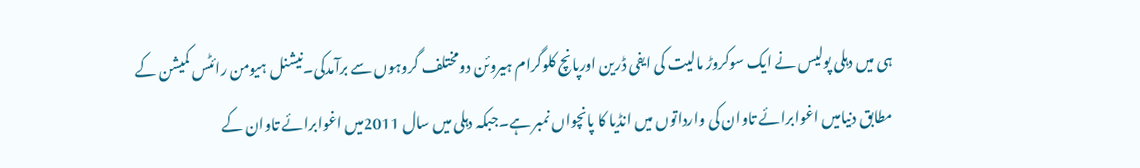ہی میں دہلی پولیس نے ایک سوکروڑ مالیت کی ایفی ڈرین اورپانچ کلوگرام ہیروئن دومختلف گروہوں سے برآمدکی۔نیشنل ہیومن رائٹس کمیشن کے مطابق دنیامیں اغوابرائے تاوان کی وارداتوں میں انڈیا کا پانچواں نمبر ہے۔جبکہ دہلی میں سال 2011میں اغوابرائے تاوان کے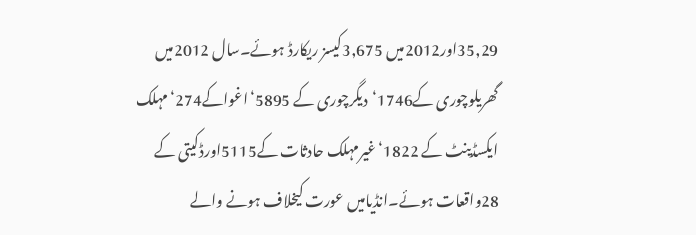35,29اور2012میں 3,675کیسز ریکارڈ ہوئے۔سال 2012میں گھریلوچوری کے1746‘دیگرچوری کے 5895‘اغواکے274‘مہلک ایکسڈینٹ کے 1822‘غیرمہلک حادثات کے5115اورڈکیتی کے 28واقعات ہوئے۔انڈیامیں عورت کیخلاف ہونے والے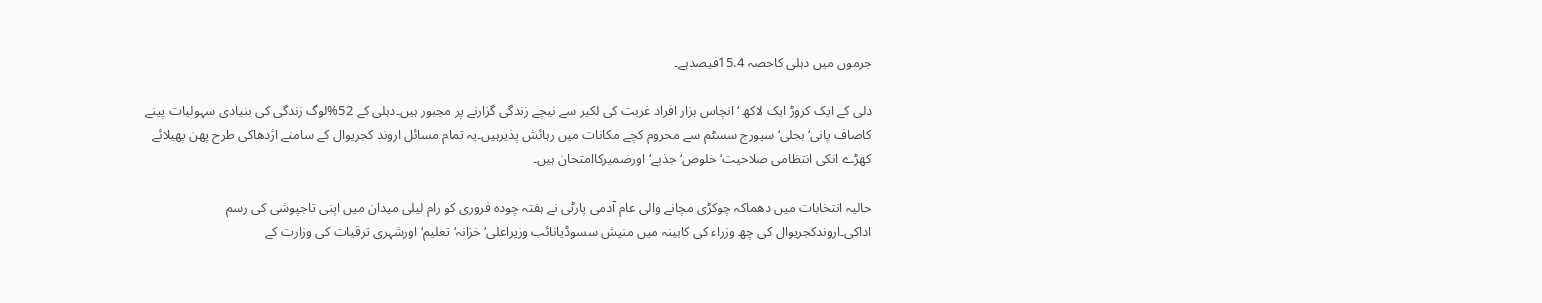جرموں میں دہلی کاحصہ 15.4فیصدہے۔

دلی کے ایک کروڑ ایک لاکھ ‘انچاس ہزار افراد غربت کی لکیر سے نیچے زندگی گزارنے پر مجبور ہیں۔دہلی کے 52%لوگ زندگی کی بنیادی سہولیات پینے کاصاف پانی‘بجلی‘سیورج سسٹم سے محروم کچے مکانات میں رہائش پذیرہیں۔یہ تمام مسائل اروند کجریوال کے سامنے اژدھاکی طرح پھن پھیلائے کھڑے انکی انتظامی صلاحیت‘خلوص‘جذبے‘اورضمیرکاامتحان ہیں۔

حالیہ انتخابات میں دھماکہ چوکڑی مچانے والی عام آدمی پارٹی نے ہفتہ چودہ فروری کو رام لیلی میدان میں اپنی تاجپوشی کی رسم اداکی۔اروندکجریوال کی چھ وزراء کی کابینہ میں منیش سسوڈیانائب وزیراعلی‘خزانہ‘تعلیم‘اورشہری ترقیات کی وزارت کے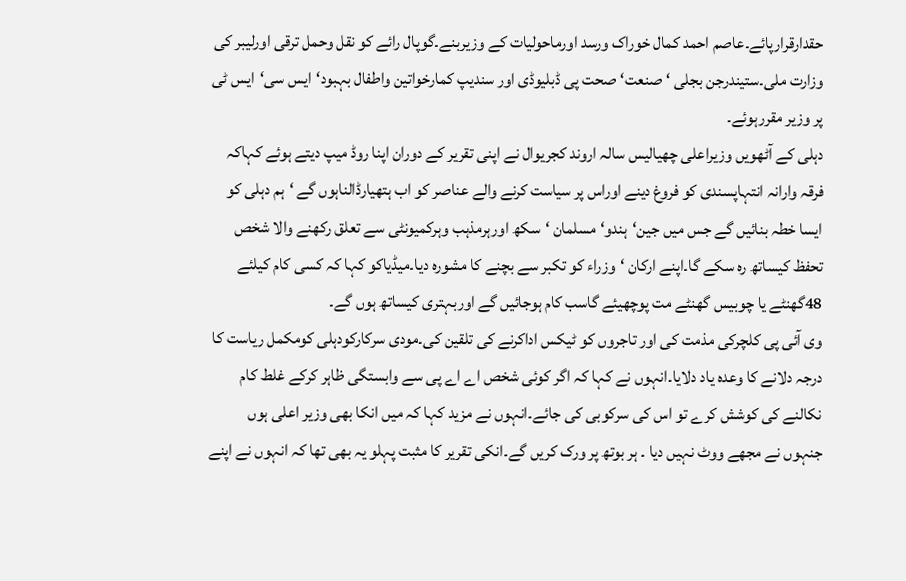حقدارقرارپائے۔عاصم احمد کمال خوراک ورسد اورماحولیات کے وزیربنے۔گوپال رائے کو نقل وحمل ترقی اورلیبر کی وزارت ملی۔ستیندرجن بجلی ‘صنعت‘صحت پی ڈبلیوڈی اور سندیپ کمارخواتین واطفال بہبود‘ایس سی‘ایس ٹی پر وزیر مقررہوئے۔
دہلی کے آٹھویں وزیراعلی چھیالیس سالہ اروند کجریوال نے اپنی تقریر کے دوران اپنا روڈ میپ دیتے ہوئے کہاکہ فرقہ وارانہ انتہاپسندی کو فروغ دینے اوراس پر سیاست کرنے والے عناصر کو اب ہتھیارڈالناہوں گے ‘ہم دہلی کو ایسا خطہ بنائیں گے جس میں جین‘ہندو‘مسلمان ‘سکھ اورہرمذہب وہرکمیونٹی سے تعلق رکھنے والا شخص تحفظ کیساتھ رہ سکے گا۔اپنے ارکان ‘وزراء کو تکبر سے بچنے کا مشورہ دیا۔میڈیاکو کہا کہ کسی کام کیلئے 48گھنٹے یا چوبیس گھنٹے مت پوچھیئے گاسب کام ہوجائیں گے اوربہتری کیساتھ ہوں گے۔
وی آئی پی کلچرکی مذمت کی اور تاجروں کو ٹیکس اداکرنے کی تلقین کی۔مودی سرکارکودہلی کومکمل ریاست کا درجہ دلانے کا وعدہ یاد دلایا۔انہوں نے کہا کہ اگر کوئی شخص اے اے پی سے وابستگی ظاہر کرکے غلط کام نکالنے کی کوشش کرے تو اس کی سرکوبی کی جائے۔انہوں نے مزید کہا کہ میں انکا بھی وزیر اعلی ہوں جنہوں نے مجھے ووٹ نہیں دیا ۔ ہر بوتھ پر ورک کریں گے۔انکی تقریر کا مثبت پہلو یہ بھی تھا کہ انہوں نے اپنے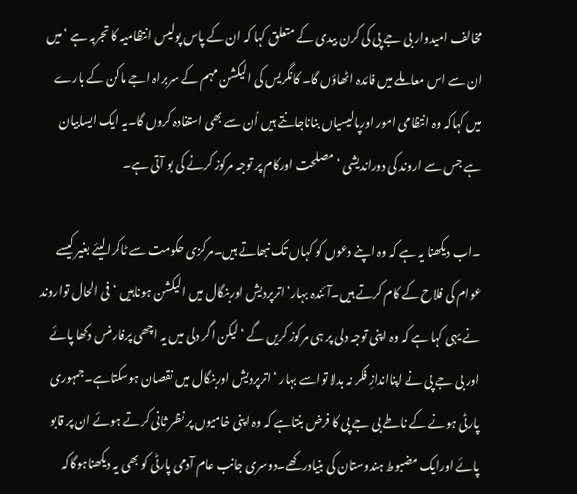مخالف امیدوار بی جے پی کی کرن بیدی کے متعلق کہا کہ ان کے پاس پولیس انتظامیہ کا تجربہ ہے ‘میں ان سے اس معاملے میں فائدہ اٹھاؤں گا۔ کانگریس کی الیکشن مہم کے سربراہ اجے ماکن کے بارے میں کہاکہ وہ انتظامی امور اورپالیسیاں بناناجانتے ہیں اُن سے بھی استفادہ کروں گا۔یہ ایک ایسابیان ہے جس سے اروند کی دوراندیشی ‘مصلحت اورکام پر توجہ مرکوز کرنے کی بو آتی ہے۔

۔اب دیکھنا یہ ہے کہ وہ اپنے دعوں کو کہاں تک نبھاتے ہیں۔مرکزی حکومت سے ٹاکرالیئے بغیر کیسے عوام کی فلاح کے کام کرتے ہیں۔آئندہ بہار‘اترپردیش اوربنگال میں الیکشن ہوناہیں ‘فی الحال تواروند نے یہی کہا ہے کہ وہ اپنی توجہ دلی پر ہی مرکوز کریں گے ‘لیکن اگر دلی میں یہ اچھی پرفارمنس دکھا پائے اور بی جے پی نے اپنااندازِ فکر نہ بدلا تواسے بہار ‘اترپردیش اوربنگال میں نقصان ہوسکتاہے۔جمہوری پارٹی ہونے کے ناطے بی جے پی کا فرض بنتاہے کہ وہ اپنی خامیوں پر نظر ثانی کرتے ہوئے ان پر قابو پائے اورایک مضبوط ہندوستان کی بنیادرکھے۔دوسری جانب عام آدمی پارٹی کو بھی یہ دیکھناہوگاکہ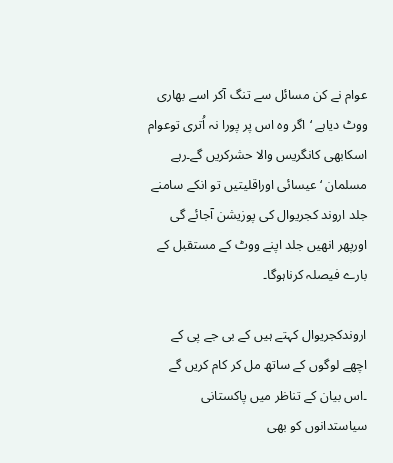عوام نے کن مسائل سے تنگ آکر اسے بھاری ووٹ دیاہے ‘اگر وہ اس پر پورا نہ اُتری توعوام اسکابھی کانگریس والا حشرکریں گے۔رہے مسلمان ‘عیسائی اوراقلیتیں تو انکے سامنے جلد اروند کجریوال کی پوزیشن آجائے گی اورپھر انھیں جلد اپنے ووٹ کے مستقبل کے بارے فیصلہ کرناہوگا۔

اروندکجریوال کہتے ہیں کے بی جے پی کے اچھے لوگوں کے ساتھ مل کر کام کریں گے ۔اس بیان کے تناظر میں پاکستانی سیاستدانوں کو بھی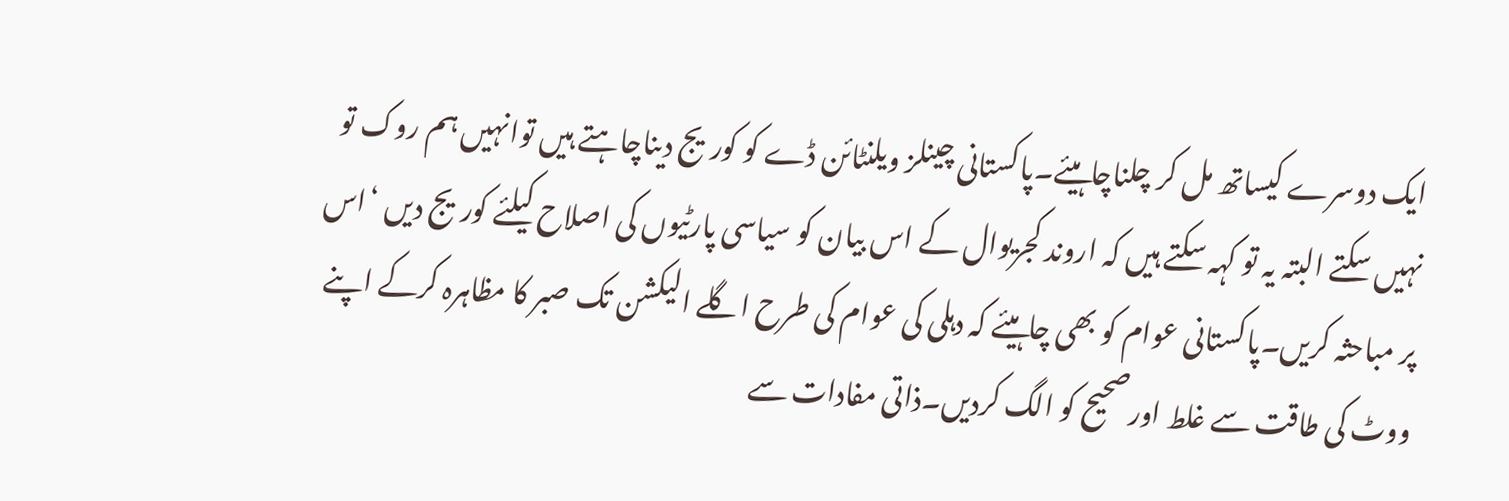ایک دوسرے کیساتھ مل کر چلناچاہیئے۔پاکستانی چینلز ویلنٹائن ڈے کو کوریج دیناچاہتے ہیں توانہیں ہم روک تو نہیں سکتے البتہ یہ تو کہہ سکتے ہیں کہ اروند کجریوال کے اس بیان کو سیاسی پارٹیوں کی اصلاح کیلئے کوریج دیں ‘اس پر مباحثہ کریں۔پاکستانی عوام کو بھی چاہیئے کہ دہلی کی عوام کی طرح اگلے الیکشن تک صبر کا مظاہرہ کرکے اپنے ووٹ کی طاقت سے غلط اورصحیح کو الگ کردیں۔ذاتی مفادات سے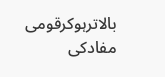بالاترہوکرقومی مفادکی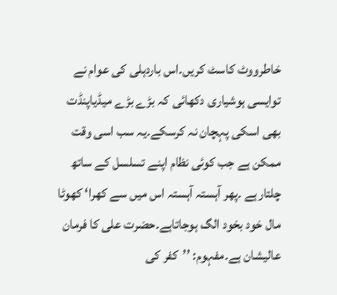خاطرووٹ کاسٹ کریں۔اس باردہلی کی عوام نے توایسی ہوشیاری دکھائی کہ بڑے بڑے میڈیاپنڈت بھی اسکی پہچان نہ کرسکے۔یہ سب اسی وقت ممکن ہے جب کوئی نظام اپنے تسلسل کے ساتھ چلتارہے ۔پھر آہستہ آہستہ اس میں سے کھرا‘ کھوٹا مال خود بخود الگ ہوجاتاہے۔حضرت علی کا فرمان عالیشان ہے۔مفہوم: ’’کفر کی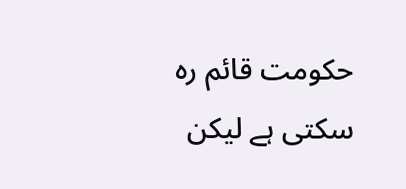حکومت قائم رہ سکتی ہے لیکن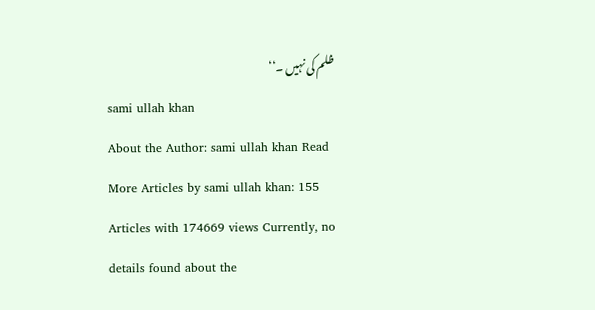ظلم کی نہیں ۔‘‘
sami ullah khan
About the Author: sami ullah khan Read More Articles by sami ullah khan: 155 Articles with 174669 views Currently, no details found about the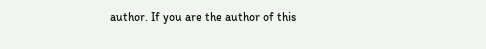author. If you are the author of this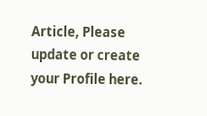Article, Please update or create your Profile here.